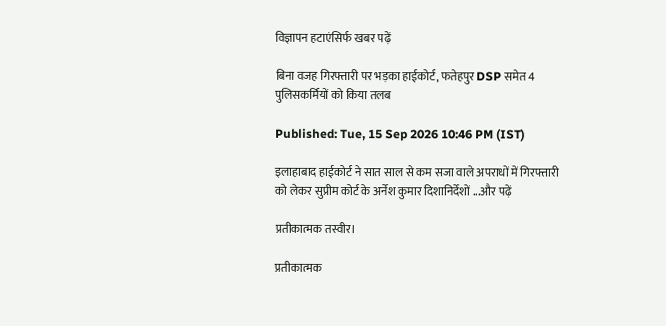विज्ञापन हटाएंसिर्फ खबर पढ़ें

बिना वजह गिरफ्तारी पर भड़का हाईकोर्ट, फतेहपुर DSP समेत 4 पुलिसकर्मियों को किया तलब

Published: Tue, 15 Sep 2026 10:46 PM (IST)

इलाहाबाद हाईकोर्ट ने सात साल से कम सजा वाले अपराधों में गिरफ्तारी को लेकर सुप्रीम कोर्ट के अर्नेश कुमार दिशानिर्देशों ...और पढ़ें

प्रतीकात्मक तस्वीर।

प्रतीकात्मक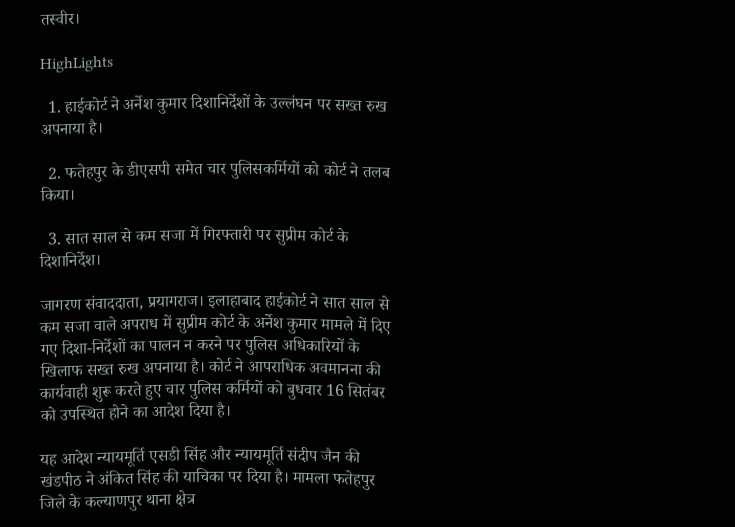तस्वीर।

HighLights

  1. हाईकोर्ट ने अर्नेश कुमार दिशानिर्देशों के उल्लंघन पर सख्त रुख अपनाया है।

  2. फतेहपुर के डीएसपी समेत चार पुलिसकर्मियों को कोर्ट ने तलब किया।

  3. सात साल से कम सजा में गिरफ्तारी पर सुप्रीम कोर्ट के दिशानिर्देश।

जागरण संवाददाता, प्रयागराज। इलाहाबाद हाईकोर्ट ने सात साल से कम सजा वाले अपराध में सुप्रीम कोर्ट के अर्नेश कुमार मामले में दिए गए दिशा-निर्देशों का पालन न करने पर पुलिस अधिकारियों के खिलाफ सख्त रुख अपनाया है। कोर्ट ने आपराधिक अवमानना की कार्यवाही शुरू करते हुए चार पुलिस कर्मियों को बुधवार 16 सितंबर को उपस्थित होने का आदेश दिया है।

यह आदेश न्यायमूर्ति एसडी सिंह और न्यायमूर्ति संदीप जैन की खंडपीठ ने अंकित सिंह की याचिका पर दिया है। मामला फतेहपुर जिले के कल्याणपुर थाना क्षेत्र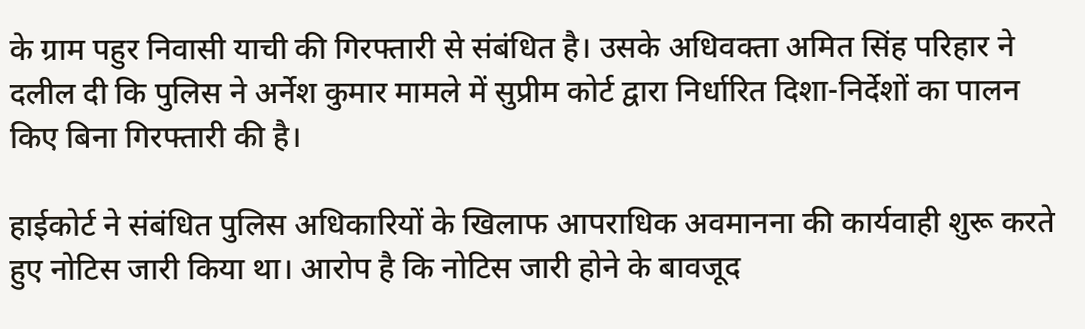के ग्राम पहुर निवासी याची की गिरफ्तारी से संबंधित है। उसके अधिवक्ता अमित सिंह परिहार ने दलील दी कि पुलिस ने अर्नेश कुमार मामले में सुप्रीम कोर्ट द्वारा निर्धारित दिशा-निर्देशों का पालन किए बिना गिरफ्तारी की है।

हाईकोर्ट ने संबंधित पुलिस अधिकारियों के खिलाफ आपराधिक अवमानना की कार्यवाही शुरू करते हुए नोटिस जारी किया था। आरोप है कि नोटिस जारी होने के बावजूद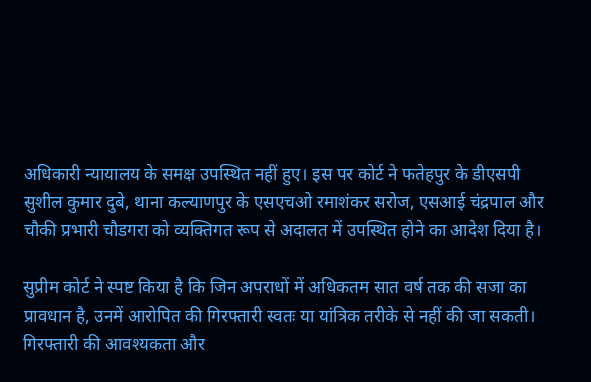अधिकारी न्यायालय के समक्ष उपस्थित नहीं हुए। इस पर कोर्ट ने फतेहपुर के डीएसपी सुशील कुमार दुबे, थाना कल्याणपुर के एसएचओ रमाशंकर सरोज, एसआई चंद्रपाल और चौकी प्रभारी चौडगरा को व्यक्तिगत रूप से अदालत में उपस्थित होने का आदेश दिया है।

सुप्रीम कोर्ट ने स्पष्ट किया है कि जिन अपराधों में अधिकतम सात वर्ष तक की सजा का प्रावधान है, उनमें आरोपित की गिरफ्तारी स्वतः या यांत्रिक तरीके से नहीं की जा सकती। गिरफ्तारी की आवश्यकता और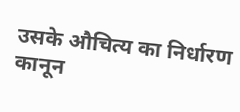उसके औचित्य का निर्धारण कानून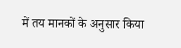में तय मानकों के अनुसार किया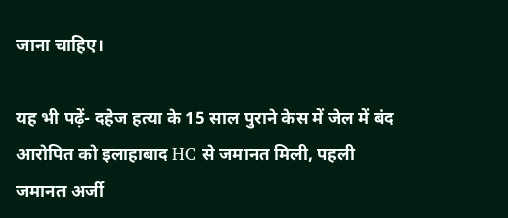जाना चाहिए।

यह भी पढ़ें- दहेज हत्या के 15 साल पुराने केस में जेल में बंद आरोपित को इलाहाबाद HC से जमानत मिली, पहली जमानत अर्जी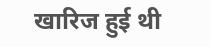खारिज हुई थी